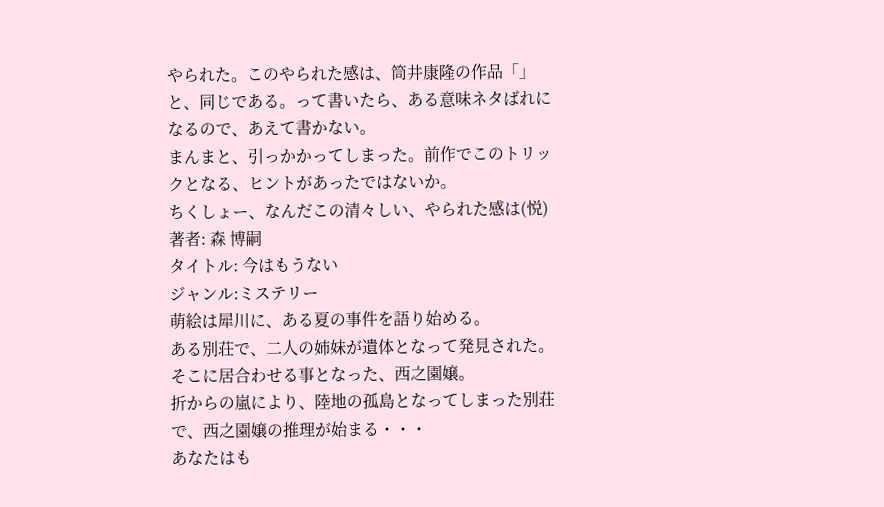やられた。このやられた感は、筒井康隆の作品「」と、同じである。って書いたら、ある意味ネタばれになるので、あえて書かない。
まんまと、引っかかってしまった。前作でこのトリックとなる、ヒントがあったではないか。
ちくしょー、なんだこの清々しい、やられた感は(悦)
著者: 森 博嗣
タイトル: 今はもうない
ジャンル:ミステリー
萌絵は犀川に、ある夏の事件を語り始める。
ある別荘で、二人の姉妹が遺体となって発見された。
そこに居合わせる事となった、西之園嬢。
折からの嵐により、陸地の孤島となってしまった別荘で、西之園嬢の推理が始まる・・・
あなたはも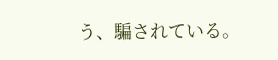う、騙されている。